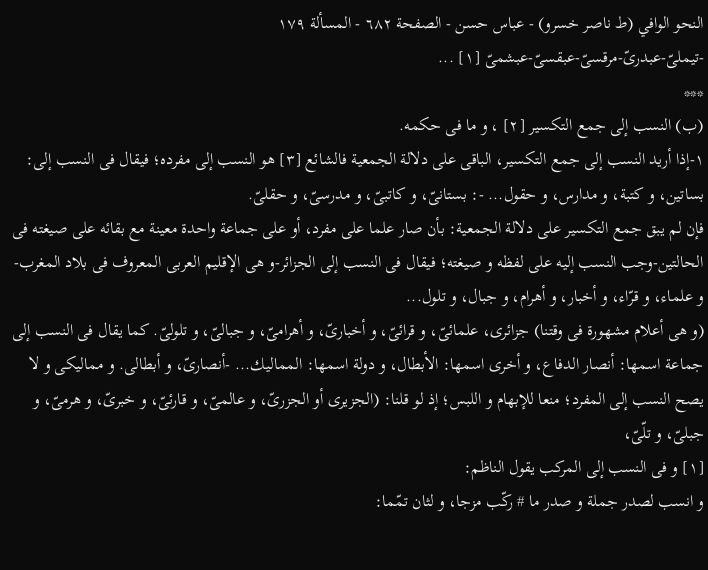النحو الوافي (ط ناصر خسرو) - عباس حسن - الصفحة ٦٨٢ - المسألة ١٧٩
-تيملىّ-عبدرىّ-مرقسىّ-عبقسىّ-عبشمىّ [١] ...
***
(ب) النسب إلى جمع التكسير [٢] ، و ما فى حكمه.
١-إذا أريد النسب إلى جمع التكسير، الباقى على دلالة الجمعية فالشائع [٣] هو النسب إلى مفرده؛ فيقال فى النسب إلى: بساتين، و كتبة، و مدارس، و حقول... -: بستانىّ، و كاتبىّ، و مدرسىّ، و حقلىّ.
فإن لم يبق جمع التكسير على دلالة الجمعية: بأن صار علما على مفرد، أو على جماعة واحدة معينة مع بقائه على صيغته فى الحالتين-وجب النسب إليه على لفظه و صيغته؛ فيقال فى النسب إلى الجزائر-و هى الإقليم العربى المعروف فى بلاد المغرب-و علماء، و قرّاء، و أخبار، و أهرام، و جبال، و تلول...
(و هى أعلام مشهورة فى وقتنا) جزائرى، علمائىّ، و قرائىّ، و أخبارىّ، و أهرامىّ، و جبالىّ، و تلولىّ. كما يقال فى النسب إلى جماعة اسمها: أنصار الدفاع، و أخرى اسمها: الأبطال، و دولة اسمها: المماليك... -أنصارىّ، و أبطالى. و مماليكى و لا يصح النسب إلى المفرد؛ منعا للإبهام و اللبس؛ إذ لو قلنا: (الجزيرى أو الجزرىّ، و عالمىّ، و قارئىّ، و خبرىّ، و هرمىّ، و جبلىّ، و تلّىّ،
[١] و فى النسب إلى المركب يقول الناظم:
و انسب لصدر جملة و صدر ما # ركّب مزجا، و لثان تمّما: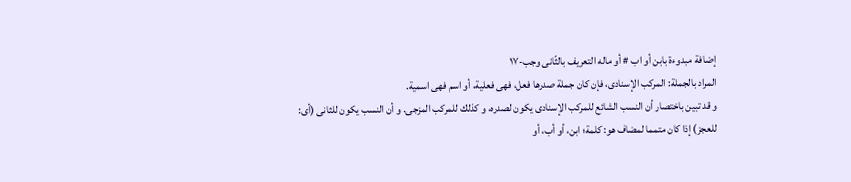إضافة مبدوءة بابن أو اب # أو ماله التعريف بالثّانى وجب-١٧
المراد بالجملة: المركب الإسنادى، فإن كان جملة صدرها فعل، فهى فعلية، أو اسم فهى اسمية.
و قد تبين باختصار أن النسب الشائع للمركب الإسنادى يكون لصدره، و كذلك للمركب المزجى. و أن النسب يكون للثانى (أى: للعجز) إذا كان متمما لمضاف هو: كلمة؛ ابن، أو أب، أو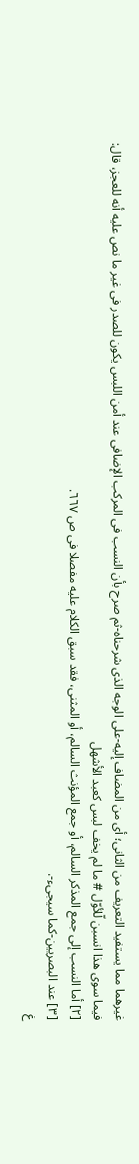غيرهما مما يستفيد التعريف من الثانى؛ أى من المضاف إليه-على الوجه الذى شرحناه-ثم صرح بأن النسب فى المركب الإضافى عند أمن اللبس يكون للصدر فى غير ما نص عليه أنه للعجز، قال:
فيما سوى هذا انسبن لّلأوّل # ما لم يخف لبس كعبد الأشهل
[٢] أما النسب إلى جمع المذكر السالم، أو جمع المؤنث السالم، أو المثنى، فقد سبق الكلام عليه مفصلا فى ص ٦٦٧.
[٣] عند البصريين-كما سيجىء-.
غ